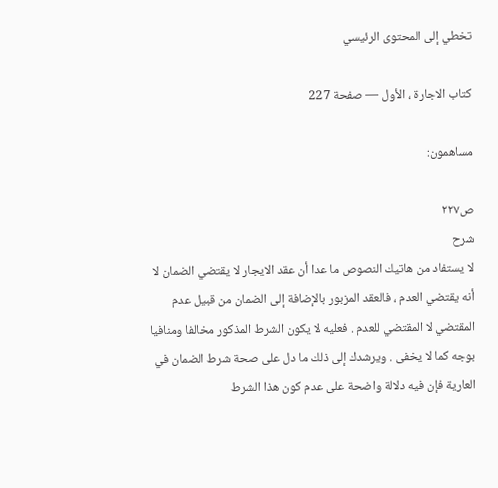تخطي إلى المحتوى الرئيسي

كتاب الاجارة ، الأول — صفحة 227

مساهمون:

ص٢٢٧
شرح
لا يستفاد من هاتيك النصوص ما عدا أن عقد الايجار لا يقتضي الضمان لا أنه يقتضي العدم ، فالعقد المزبور بالإضافة إلى الضمان من قبيل عدم المقتضي لا المقتضي للعدم . فعليه لا يكون الشرط المذكور مخالفا ومنافيا بوجه كما لا يخفى . ويرشدك إلى ذلك ما دل على صحة شرط الضمان في العارية فإن فيه دلالة واضحة على عدم كون هذا الشرط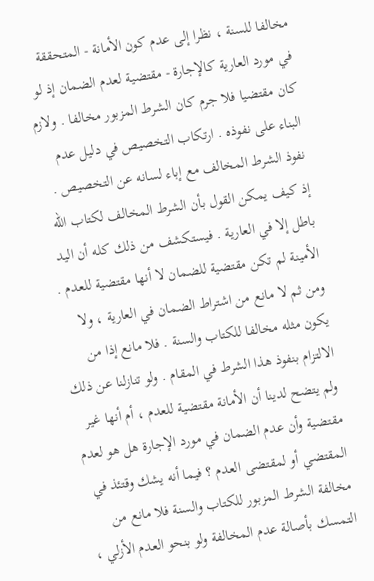مخالفا للسنة ، نظرا إلى عدم كون الأمانة - المتحققة في مورد العارية كالإجارة - مقتضية لعدم الضمان إذ لو كان مقتضيا فلا جرم كان الشرط المزبور مخالفا . ولازم البناء على نفوذه . ارتكاب التخصيص في دليل عدم نفوذ الشرط المخالف مع إباء لسانه عن التخصيص . إذ كيف يمكن القول بأن الشرط المخالف لكتاب الله باطل إلا في العارية . فيستكشف من ذلك كله أن اليد الأمينة لم تكن مقتضية للضمان لا أنها مقتضية للعدم . ومن ثم لا مانع من اشتراط الضمان في العارية ، ولا يكون مثله مخالفا للكتاب والسنة . فلا مانع إذا من الالتزام بنفوذ هذا الشرط في المقام . ولو تنازلنا عن ذلك ولم يتضح لدينا أن الأمانة مقتضية للعدم ، أم أنها غير مقتضية وأن عدم الضمان في مورد الإجارة هل هو لعدم المقتضي أو لمقتضى العدم ؟ فيما أنه يشك وقتئذ في مخالفة الشرط المزبور للكتاب والسنة فلا مانع من التمسك بأصالة عدم المخالفة ولو بنحو العدم الأزلي ،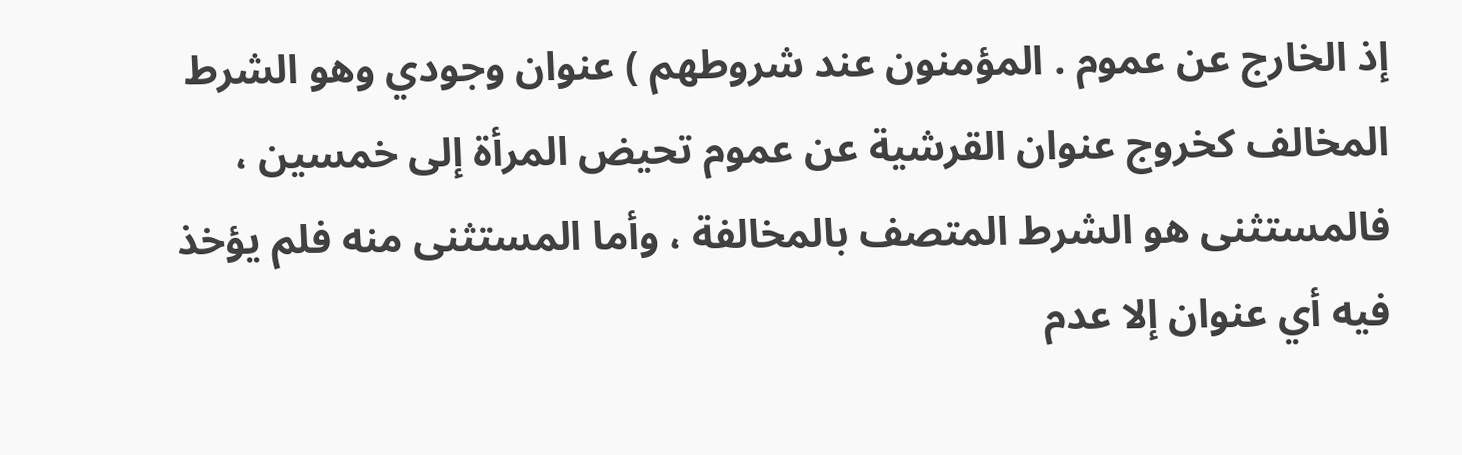إذ الخارج عن عموم . المؤمنون عند شروطهم ) عنوان وجودي وهو الشرط المخالف كخروج عنوان القرشية عن عموم تحيض المرأة إلى خمسين ، فالمستثنى هو الشرط المتصف بالمخالفة ، وأما المستثنى منه فلم يؤخذ فيه أي عنوان إلا عدم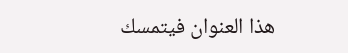هذا العنوان فيتمسك